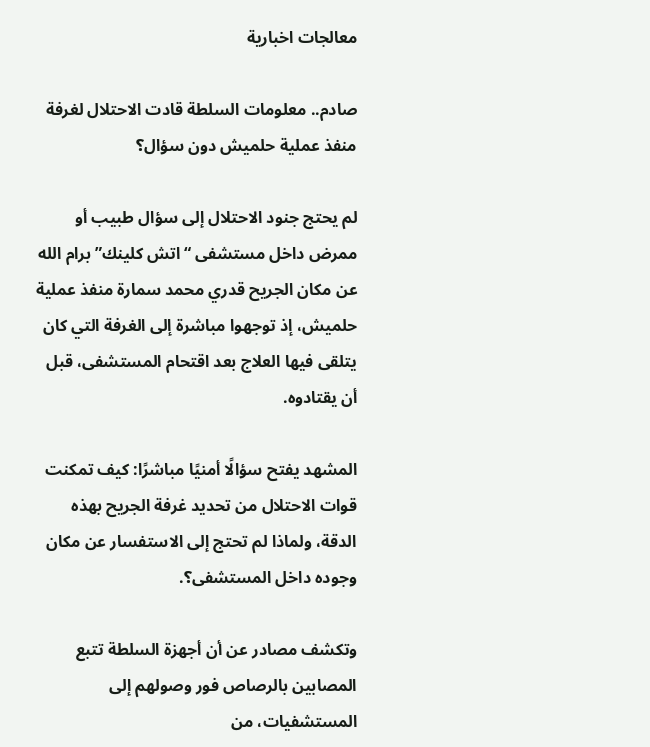معالجات اخبارية

صادم.. معلومات السلطة قادت الاحتلال لغرفة منفذ عملية حلميش دون سؤال؟

لم يحتج جنود الاحتلال إلى سؤال طبيب أو ممرض داخل مستشفى “اتش كلينك” برام الله عن مكان الجريح قدري محمد سمارة منفذ عملية حلميش، إذ توجهوا مباشرة إلى الغرفة التي كان يتلقى فيها العلاج بعد اقتحام المستشفى، قبل أن يقتادوه.

المشهد يفتح سؤالًا أمنيًا مباشرًا: كيف تمكنت قوات الاحتلال من تحديد غرفة الجريح بهذه الدقة، ولماذا لم تحتج إلى الاستفسار عن مكان وجوده داخل المستشفى؟.

وتكشف مصادر عن أن أجهزة السلطة تتبع المصابين بالرصاص فور وصولهم إلى المستشفيات، من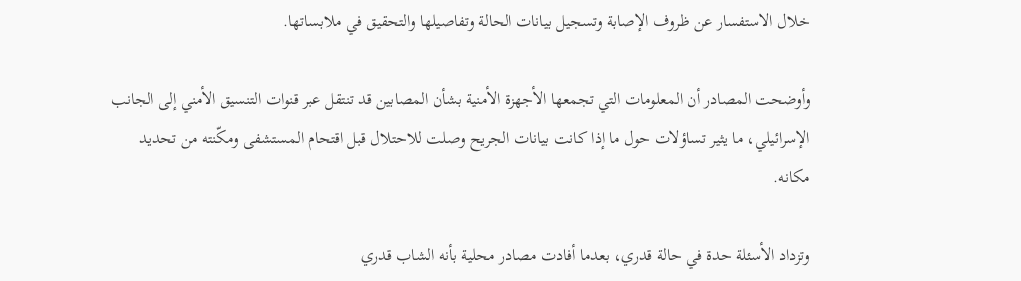خلال الاستفسار عن ظروف الإصابة وتسجيل بيانات الحالة وتفاصيلها والتحقيق في ملابساتها.

وأوضحت المصادر أن المعلومات التي تجمعها الأجهزة الأمنية بشأن المصابين قد تنتقل عبر قنوات التنسيق الأمني إلى الجانب الإسرائيلي، ما يثير تساؤلات حول ما إذا كانت بيانات الجريح وصلت للاحتلال قبل اقتحام المستشفى ومكّنته من تحديد مكانه.

وتزداد الأسئلة حدة في حالة قدري، بعدما أفادت مصادر محلية بأنه الشاب قدري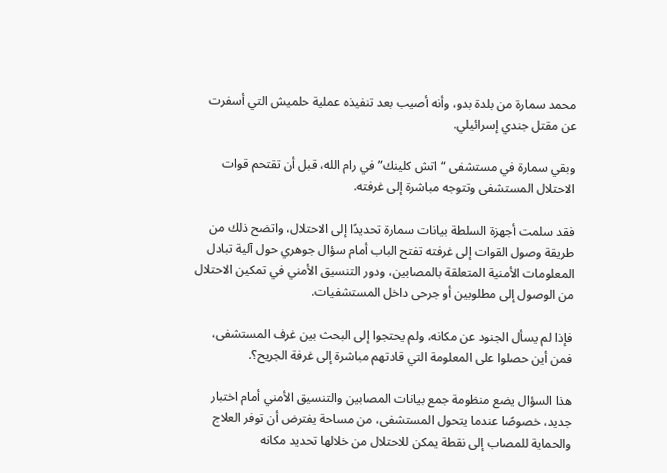محمد سمارة من بلدة بدو، وأنه أصيب بعد تنفيذه عملية حلميش التي أسفرت عن مقتل جندي إسرائيلي.

وبقي سمارة في مستشفى “اتش كلينك” في رام الله، قبل أن تقتحم قوات الاحتلال المستشفى وتتوجه مباشرة إلى غرفته.

فقد سلمت أجهزة السلطة بيانات سمارة تحديدًا إلى الاحتلال، واتضح ذلك من طريقة وصول القوات إلى غرفته تفتح الباب أمام سؤال جوهري حول آلية تبادل المعلومات الأمنية المتعلقة بالمصابين، ودور التنسيق الأمني في تمكين الاحتلال من الوصول إلى مطلوبين أو جرحى داخل المستشفيات.

فإذا لم يسأل الجنود عن مكانه، ولم يحتجوا إلى البحث بين غرف المستشفى، فمن أين حصلوا على المعلومة التي قادتهم مباشرة إلى غرفة الجريح؟.

هذا السؤال يضع منظومة جمع بيانات المصابين والتنسيق الأمني أمام اختبار جديد، خصوصًا عندما يتحول المستشفى، من مساحة يفترض أن توفر العلاج والحماية للمصاب إلى نقطة يمكن للاحتلال من خلالها تحديد مكانه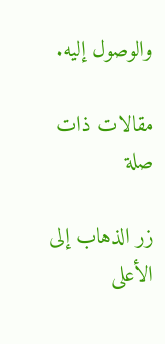والوصول إليه.

مقالات ذات صلة

زر الذهاب إلى الأعلى